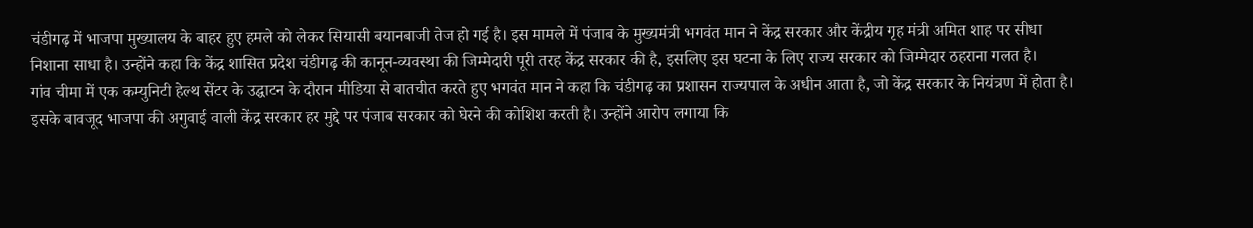चंडीगढ़ में भाजपा मुख्यालय के बाहर हुए हमले को लेकर सियासी बयानबाजी तेज हो गई है। इस मामले में पंजाब के मुख्यमंत्री भगवंत मान ने केंद्र सरकार और केंद्रीय गृह मंत्री अमित शाह पर सीधा निशाना साधा है। उन्होंने कहा कि केंद्र शासित प्रदेश चंडीगढ़ की कानून-व्यवस्था की जिम्मेदारी पूरी तरह केंद्र सरकार की है, इसलिए इस घटना के लिए राज्य सरकार को जिम्मेदार ठहराना गलत है।
गांव चीमा में एक कम्युनिटी हेल्थ सेंटर के उद्घाटन के दौरान मीडिया से बातचीत करते हुए भगवंत मान ने कहा कि चंडीगढ़ का प्रशासन राज्यपाल के अधीन आता है, जो केंद्र सरकार के नियंत्रण में होता है। इसके बावजूद भाजपा की अगुवाई वाली केंद्र सरकार हर मुद्दे पर पंजाब सरकार को घेरने की कोशिश करती है। उन्होंने आरोप लगाया कि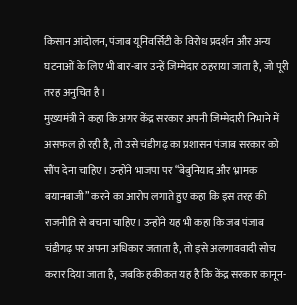किसान आंदोलन, पंजाब यूनिवर्सिटी के विरोध प्रदर्शन और अन्य घटनाओं के लिए भी बार-बार उन्हें जिम्मेदार ठहराया जाता है, जो पूरी तरह अनुचित है।
मुख्यमंत्री ने कहा कि अगर केंद्र सरकार अपनी जिम्मेदारी निभाने में असफल हो रही है, तो उसे चंडीगढ़ का प्रशासन पंजाब सरकार को सौंप देना चाहिए। उन्होंने भाजपा पर “बेबुनियाद और भ्रामक बयानबाजी” करने का आरोप लगाते हुए कहा कि इस तरह की राजनीति से बचना चाहिए। उन्होंने यह भी कहा कि जब पंजाब चंडीगढ़ पर अपना अधिकार जताता है, तो इसे अलगाववादी सोच करार दिया जाता है, जबकि हकीकत यह है कि केंद्र सरकार कानून-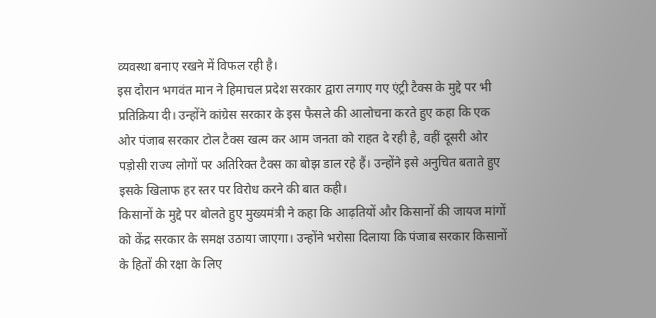व्यवस्था बनाए रखने में विफल रही है।
इस दौरान भगवंत मान ने हिमाचल प्रदेश सरकार द्वारा लगाए गए एंट्री टैक्स के मुद्दे पर भी प्रतिक्रिया दी। उन्होंने कांग्रेस सरकार के इस फैसले की आलोचना करते हुए कहा कि एक ओर पंजाब सरकार टोल टैक्स खत्म कर आम जनता को राहत दे रही है, वहीं दूसरी ओर पड़ोसी राज्य लोगों पर अतिरिक्त टैक्स का बोझ डाल रहे हैं। उन्होंने इसे अनुचित बताते हुए इसके खिलाफ हर स्तर पर विरोध करने की बात कही।
किसानों के मुद्दे पर बोलते हुए मुख्यमंत्री ने कहा कि आढ़तियों और किसानों की जायज मांगों को केंद्र सरकार के समक्ष उठाया जाएगा। उन्होंने भरोसा दिलाया कि पंजाब सरकार किसानों के हितों की रक्षा के लिए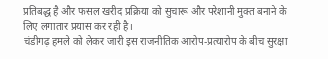प्रतिबद्ध है और फसल खरीद प्रक्रिया को सुचारू और परेशानी मुक्त बनाने के लिए लगातार प्रयास कर रही है।
चंडीगढ़ हमले को लेकर जारी इस राजनीतिक आरोप-प्रत्यारोप के बीच सुरक्षा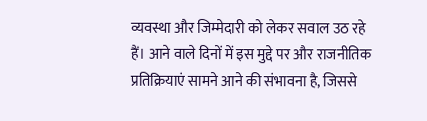व्यवस्था और जिम्मेदारी को लेकर सवाल उठ रहे हैं। आने वाले दिनों में इस मुद्दे पर और राजनीतिक प्रतिक्रियाएं सामने आने की संभावना है, जिससे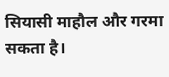सियासी माहौल और गरमा सकता है।